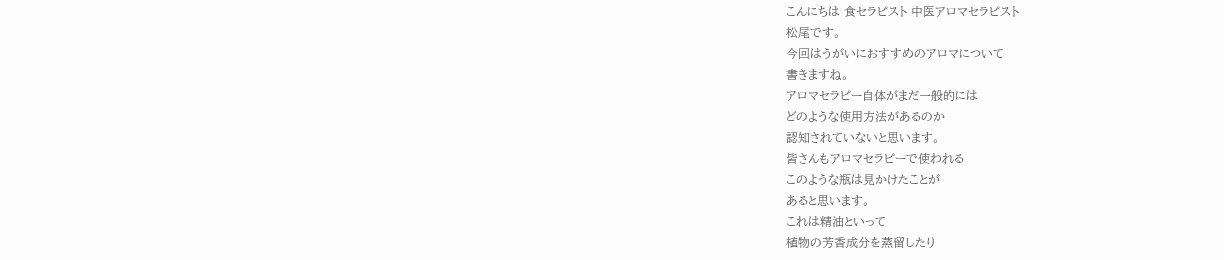こんにちは 食セラピスト 中医アロマセラピスト
松尾です。
今回はうがいにおすすめのアロマについて
書きますね。
アロマセラピー自体がまだ一般的には
どのような使用方法があるのか
認知されていないと思います。
皆さんもアロマセラピーで使われる
このような瓶は見かけたことが
あると思います。
これは精油といって
植物の芳香成分を蒸留したり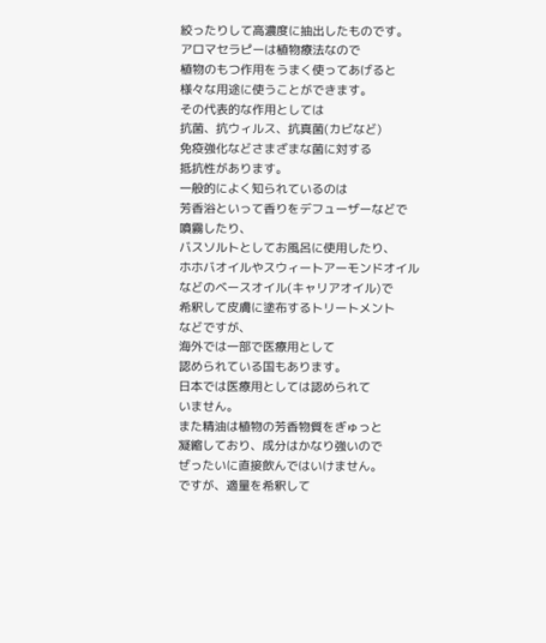絞ったりして高濃度に抽出したものです。
アロマセラピーは植物療法なので
植物のもつ作用をうまく使ってあげると
様々な用途に使うことができます。
その代表的な作用としては
抗菌、抗ウィルス、抗真菌(カビなど)
免疫強化などさまざまな菌に対する
抵抗性があります。
一般的によく知られているのは
芳香浴といって香りをデフューザーなどで
噴霧したり、
バスソルトとしてお風呂に使用したり、
ホホバオイルやスウィートアーモンドオイル
などのベースオイル(キャリアオイル)で
希釈して皮膚に塗布するトリートメント
などですが、
海外では一部で医療用として
認められている国もあります。
日本では医療用としては認められて
いません。
また精油は植物の芳香物質をぎゅっと
凝縮しており、成分はかなり強いので
ぜったいに直接飲んではいけません。
ですが、適量を希釈して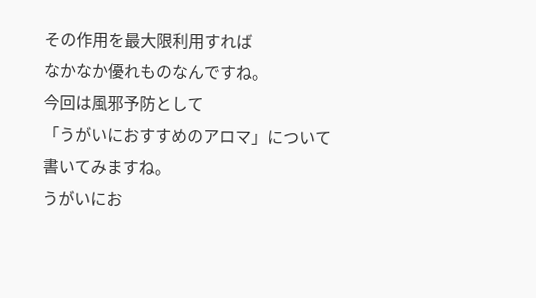その作用を最大限利用すれば
なかなか優れものなんですね。
今回は風邪予防として
「うがいにおすすめのアロマ」について
書いてみますね。
うがいにお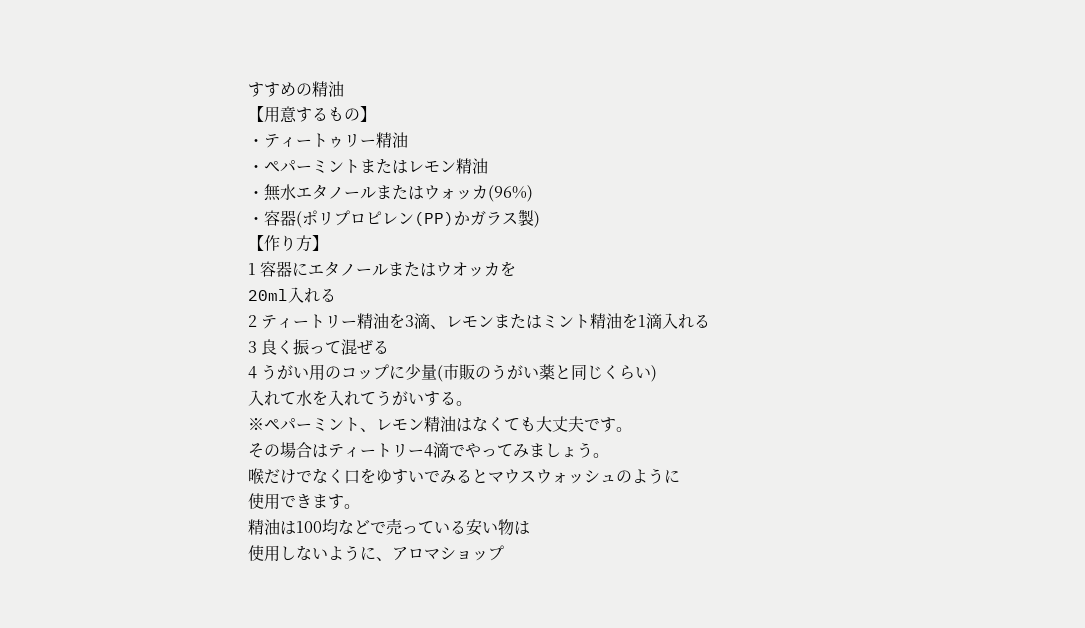すすめの精油
【用意するもの】
・ティートゥリー精油
・ペパーミントまたはレモン精油
・無水エタノールまたはウォッカ(96%)
・容器(ポリプロピレン(PP)かガラス製)
【作り方】
1 容器にエタノールまたはウオッカを
20ml入れる
2 ティートリー精油を3滴、レモンまたはミント精油を1滴入れる
3 良く振って混ぜる
4 うがい用のコップに少量(市販のうがい薬と同じくらい)
入れて水を入れてうがいする。
※ペパーミント、レモン精油はなくても大丈夫です。
その場合はティートリー4滴でやってみましょう。
喉だけでなく口をゆすいでみるとマウスウォッシュのように
使用できます。
精油は100均などで売っている安い物は
使用しないように、アロマショップ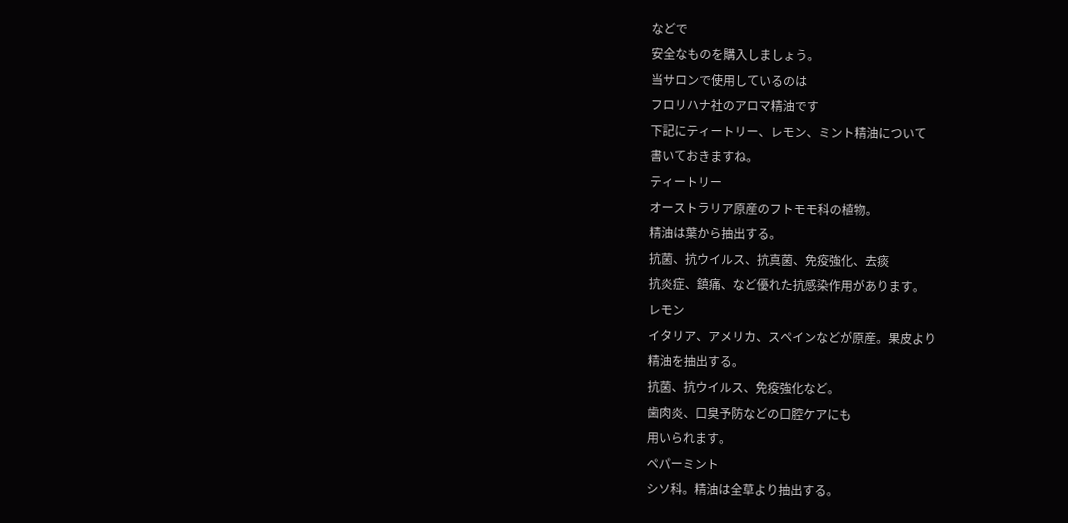などで
安全なものを購入しましょう。
当サロンで使用しているのは
フロリハナ社のアロマ精油です
下記にティートリー、レモン、ミント精油について
書いておきますね。
ティートリー
オーストラリア原産のフトモモ科の植物。
精油は葉から抽出する。
抗菌、抗ウイルス、抗真菌、免疫強化、去痰
抗炎症、鎮痛、など優れた抗感染作用があります。
レモン
イタリア、アメリカ、スペインなどが原産。果皮より
精油を抽出する。
抗菌、抗ウイルス、免疫強化など。
歯肉炎、口臭予防などの口腔ケアにも
用いられます。
ペパーミント
シソ科。精油は全草より抽出する。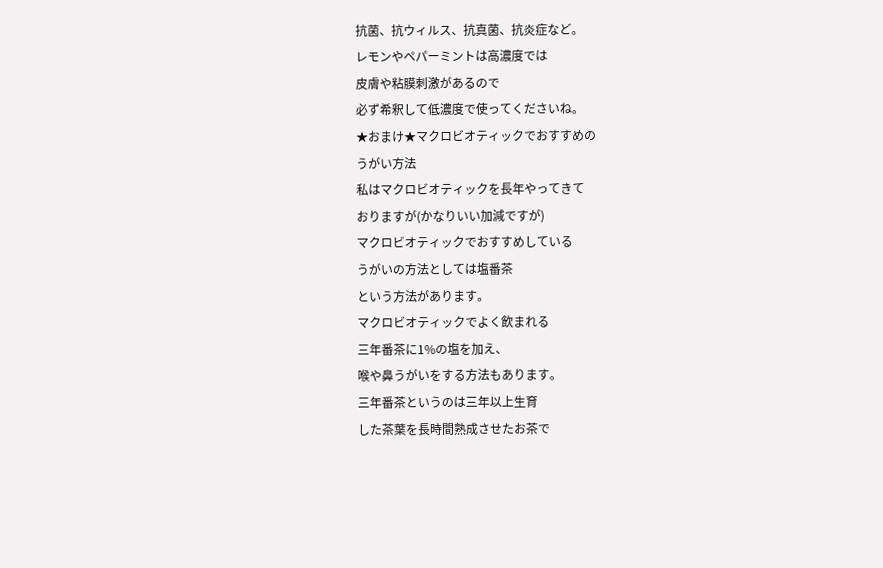抗菌、抗ウィルス、抗真菌、抗炎症など。
レモンやペパーミントは高濃度では
皮膚や粘膜刺激があるので
必ず希釈して低濃度で使ってくださいね。
★おまけ★マクロビオティックでおすすめの
うがい方法
私はマクロビオティックを長年やってきて
おりますが(かなりいい加減ですが)
マクロビオティックでおすすめしている
うがいの方法としては塩番茶
という方法があります。
マクロビオティックでよく飲まれる
三年番茶に1%の塩を加え、
喉や鼻うがいをする方法もあります。
三年番茶というのは三年以上生育
した茶葉を長時間熟成させたお茶で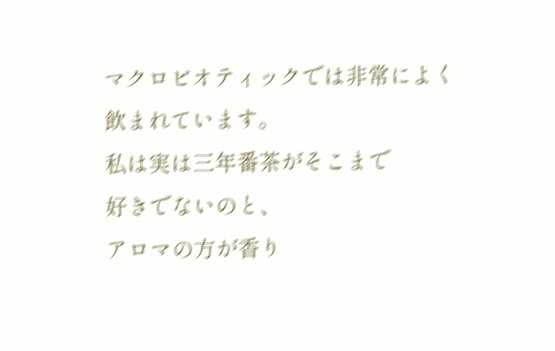マクロビオティックでは非常によく
飲まれています。
私は実は三年番茶がそこまで
好きでないのと、
アロマの方が香り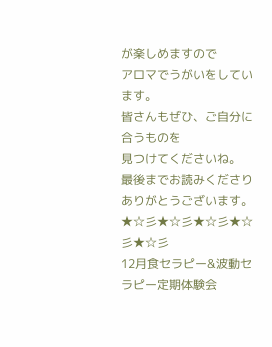が楽しめますので
アロマでうがいをしています。
皆さんもぜひ、ご自分に合うものを
見つけてくださいね。
最後までお読みくださり
ありがとうございます。
★☆彡★☆彡★☆彡★☆彡★☆彡
12月食セラピー&波動セラピー定期体験会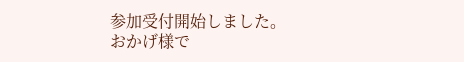参加受付開始しました。
おかげ様で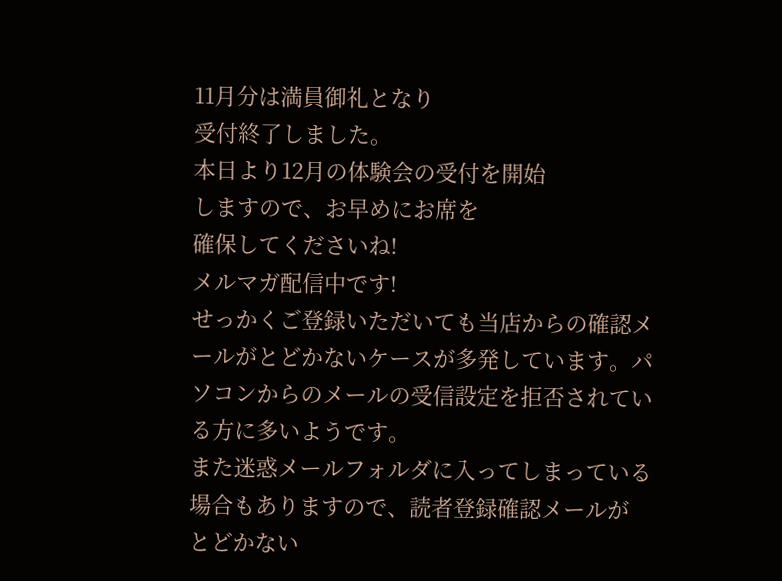11月分は満員御礼となり
受付終了しました。
本日より12月の体験会の受付を開始
しますので、お早めにお席を
確保してくださいね!
メルマガ配信中です!
せっかくご登録いただいても当店からの確認メ
ールがとどかないケースが多発しています。パ
ソコンからのメールの受信設定を拒否されてい
る方に多いようです。
また迷惑メールフォルダに入ってしまっている
場合もありますので、読者登録確認メールが
とどかない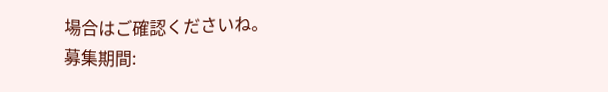場合はご確認くださいね。
募集期間: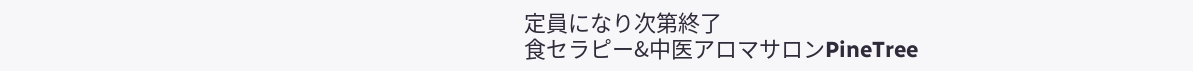定員になり次第終了
食セラピー&中医アロマサロンPineTree